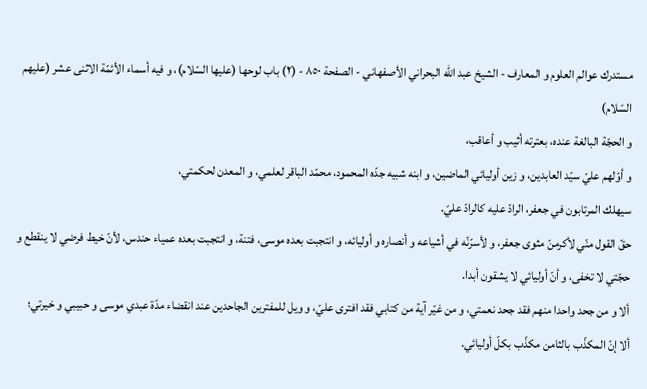مستدرك عوالم العلوم و المعارف - الشيخ عبد الله البحراني الأصفهاني - الصفحة ٨٥٠ - (٢) باب لوحها (عليها السّلام)، و فيه أسماء الأئمّة الاثنى عشر (عليهم السّلام)
و الحجّة البالغة عنده، بعترته أثيب و أعاقب،
و أوّلهم عليّ سيّد العابدين، و زين أوليائي الماضين، و ابنه شبيه جدّه المحمود، محمّد الباقر لعلمي، و المعدن لحكمتي،
سيهلك المرتابون في جعفر، الرادّ عليه كالرادّ عليّ.
حقّ القول منّي لأكرمنّ مثوى جعفر، و لأسرّنّه في أشياعه و أنصاره و أوليائه، و انتجبت بعده موسى، فتنة، و انتجبت بعده عمياء حندس، لأنّ خيط فرضي لا ينقطع و حجّتي لا تخفى، و أنّ أوليائي لا يشقون أبدا.
ألا و من جحد واحدا منهم فقد جحد نعمتي، و من غيّر آية من كتابي فقد افترى عليّ، و ويل للمفترين الجاحدين عند انقضاء مدّة عبدي موسى و حبيبي و خيرتي؛
ألا إنّ المكذّب بالثامن مكذّب بكلّ أوليائي.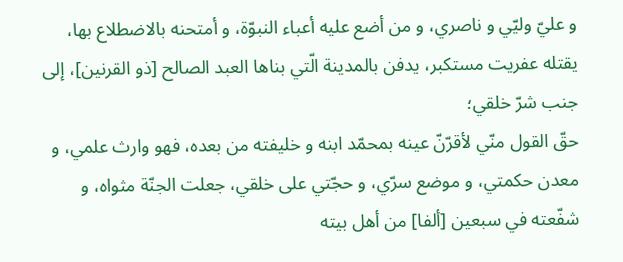و عليّ وليّي و ناصري، و من أضع عليه أعباء النبوّة، و أمتحنه بالاضطلاع بها، يقتله عفريت مستكبر، يدفن بالمدينة الّتي بناها العبد الصالح [ذو القرنين]، إلى جنب شرّ خلقي؛
حقّ القول منّي لأقرّنّ عينه بمحمّد ابنه و خليفته من بعده، فهو وارث علمي، و معدن حكمتي، و موضع سرّي، و حجّتي على خلقي، جعلت الجنّة مثواه، و شفّعته في سبعين [ألفا] من أهل بيته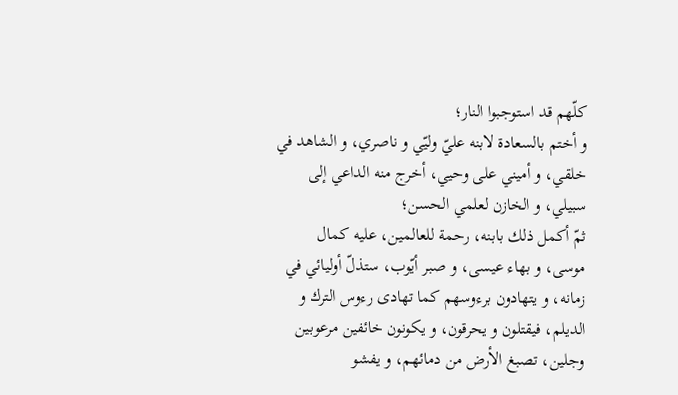كلّهم قد استوجبوا النار؛
و أختم بالسعادة لابنه عليّ وليّي و ناصري، و الشاهد في خلقي، و أميني على وحيي، أخرج منه الداعي إلى سبيلي، و الخازن لعلمي الحسن؛
ثمّ أكمل ذلك بابنه، رحمة للعالمين، عليه كمال موسى، و بهاء عيسى، و صبر أيّوب، ستذلّ أوليائي في زمانه، و يتهادون برءوسهم كما تهادى رءوس الترك و الديلم، فيقتلون و يحرقون، و يكونون خائفين مرعوبين وجلين، تصبغ الأرض من دمائهم، و يفشو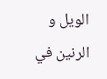الويل و الرنين في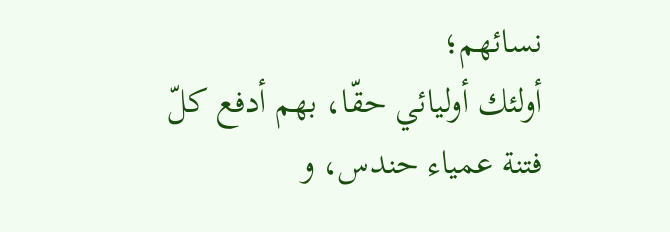نسائهم؛
أولئك أوليائي حقّا، بهم أدفع كلّ فتنة عمياء حندس، و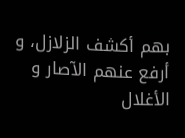بهم أكشف الزلازل، و أرفع عنهم الآصار و الأغلال